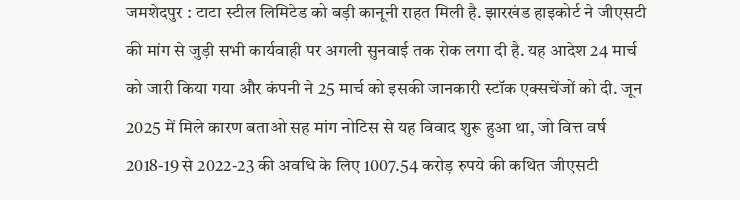जमशेदपुर : टाटा स्टील लिमिटेड को बड़ी कानूनी राहत मिली है. झारखंड हाइकोर्ट ने जीएसटी की मांग से जुड़ी सभी कार्यवाही पर अगली सुनवाई तक रोक लगा दी है. यह आदेश 24 मार्च को जारी किया गया और कंपनी ने 25 मार्च को इसकी जानकारी स्टॉक एक्सचेंजों को दी. जून 2025 में मिले कारण बताओ सह मांग नोटिस से यह विवाद शुरू हुआ था, जो वित्त वर्ष 2018-19 से 2022-23 की अवधि के लिए 1007.54 करोड़ रुपये की कथित जीएसटी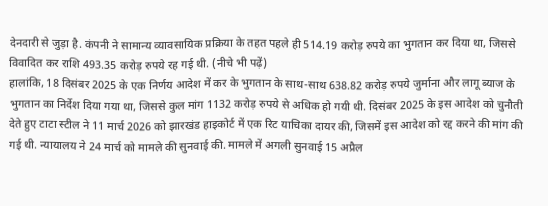देनदारी से जुड़ा है. कंपनी ने सामान्य व्यावसायिक प्रक्रिया के तहत पहले ही 514.19 करोड़ रुपये का भुगतान कर दिया था, जिससे विवादित कर राशि 493.35 करोड़ रुपये रह गई थी. (नीचे भी पढ़ें)
हालांकि, 18 दिसंबर 2025 के एक निर्णय आदेश में कर के भुगतान के साथ-साथ 638.82 करोड़ रुपये जुर्माना और लागू ब्याज के भुगतान का निर्देश दिया गया था, जिससे कुल मांग 1132 करोड़ रुपये से अधिक हो गयी थी. दिसंबर 2025 के इस आदेश को चुनौती देते हुए टाटा स्टील ने 11 मार्च 2026 को झारखंड हाइकोर्ट में एक रिट याचिका दायर की, जिसमें इस आदेश को रद्द करने की मांग की गई थी. न्यायालय ने 24 मार्च को मामले की सुनवाई की. मामले में अगली सुनवाई 15 अप्रैल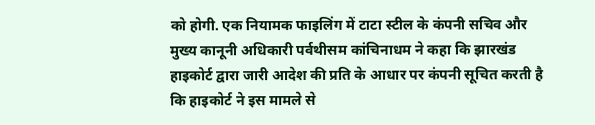को होगी. एक नियामक फाइलिंग में टाटा स्टील के कंपनी सचिव और मुख्य कानूनी अधिकारी पर्वथीसम कांचिनाधम ने कहा कि झारखंड हाइकोर्ट द्वारा जारी आदेश की प्रति के आधार पर कंपनी सूचित करती है कि हाइकोर्ट ने इस मामले से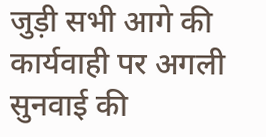जुड़ी सभी आगे की कार्यवाही पर अगली सुनवाई की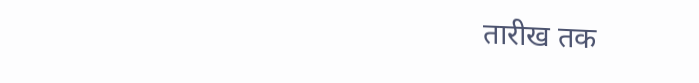तारीख तक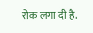रोक लगा दी है.